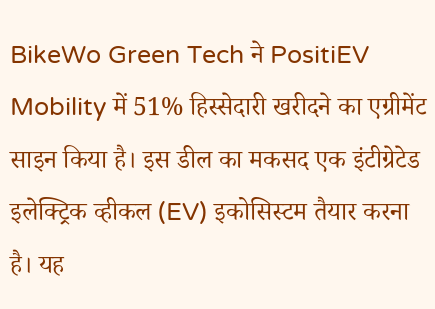BikeWo Green Tech ने PositiEV Mobility में 51% हिस्सेदारी खरीदने का एग्रीमेंट साइन किया है। इस डील का मकसद एक इंटीग्रेटेड इलेक्ट्रिक व्हीकल (EV) इकोसिस्टम तैयार करना है। यह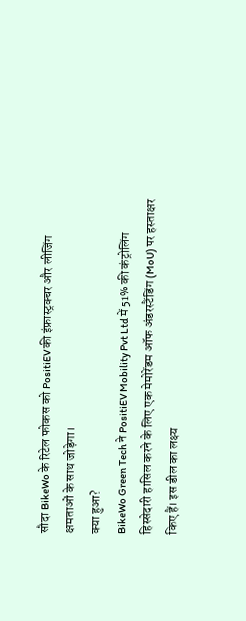सौदा BikeWo के रिटेल फोकस को PositiEV की इंफ्रास्ट्रक्चर और लीजिंग क्षमताओं के साथ जोड़ेगा।
क्या हुआ?
BikeWo Green Tech ने PositiEV Mobility Pvt Ltd में 51% की कंट्रोलिंग हिस्सेदारी हासिल करने के लिए एक मेमोरेंडम ऑफ अंडरस्टैंडिंग (MoU) पर हस्ताक्षर किए हैं। इस डील का लक्ष्य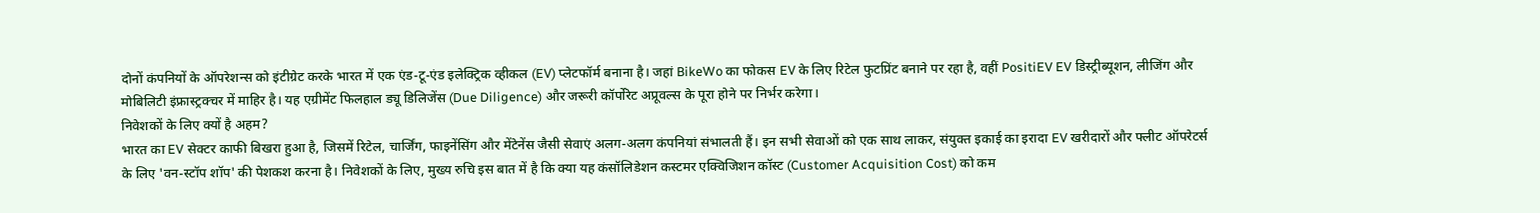दोनों कंपनियों के ऑपरेशन्स को इंटीग्रेट करके भारत में एक एंड-टू-एंड इलेक्ट्रिक व्हीकल (EV) प्लेटफॉर्म बनाना है। जहां BikeWo का फोकस EV के लिए रिटेल फुटप्रिंट बनाने पर रहा है, वहीं PositiEV EV डिस्ट्रीब्यूशन, लीजिंग और मोबिलिटी इंफ्रास्ट्रक्चर में माहिर है। यह एग्रीमेंट फिलहाल ड्यू डिलिजेंस (Due Diligence) और जरूरी कॉर्पोरेट अप्रूवल्स के पूरा होने पर निर्भर करेगा।
निवेशकों के लिए क्यों है अहम?
भारत का EV सेक्टर काफी बिखरा हुआ है, जिसमें रिटेल, चार्जिंग, फाइनेंसिंग और मेंटेनेंस जैसी सेवाएं अलग-अलग कंपनियां संभालती हैं। इन सभी सेवाओं को एक साथ लाकर, संयुक्त इकाई का इरादा EV खरीदारों और फ्लीट ऑपरेटर्स के लिए 'वन-स्टॉप शॉप' की पेशकश करना है। निवेशकों के लिए, मुख्य रुचि इस बात में है कि क्या यह कंसॉलिडेशन कस्टमर एक्विजिशन कॉस्ट (Customer Acquisition Cost) को कम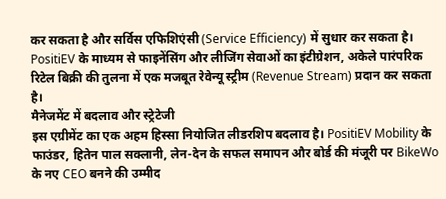कर सकता है और सर्विस एफिशिएंसी (Service Efficiency) में सुधार कर सकता है। PositiEV के माध्यम से फाइनेंसिंग और लीजिंग सेवाओं का इंटीग्रेशन, अकेले पारंपरिक रिटेल बिक्री की तुलना में एक मजबूत रेवेन्यू स्ट्रीम (Revenue Stream) प्रदान कर सकता है।
मैनेजमेंट में बदलाव और स्ट्रेटेजी
इस एग्रीमेंट का एक अहम हिस्सा नियोजित लीडरशिप बदलाव है। PositiEV Mobility के फाउंडर, हितेन पाल सक्लानी, लेन-देन के सफल समापन और बोर्ड की मंजूरी पर BikeWo के नए CEO बनने की उम्मीद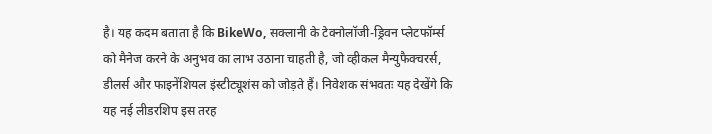है। यह कदम बताता है कि BikeWo, सक्लानी के टेक्नोलॉजी-ड्रिवन प्लेटफॉर्म्स को मैनेज करने के अनुभव का लाभ उठाना चाहती है, जो व्हीकल मैन्युफैक्चरर्स, डीलर्स और फाइनेंशियल इंस्टीट्यूशंस को जोड़ते हैं। निवेशक संभवतः यह देखेंगे कि यह नई लीडरशिप इस तरह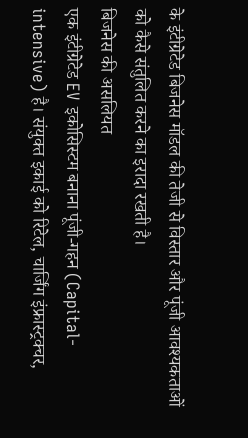के इंटीग्रेटेड बिजनेस मॉडल की तेजी से विस्तार और पूंजी आवश्यकताओं को कैसे संतुलित करने का इरादा रखती है।
बिजनेस की असलियत
एक इंटीग्रेटेड EV इकोसिस्टम बनाना पूंजी-गहन (Capital-intensive) है। संयुक्त इकाई को रिटेल, चार्जिंग इंफ्रास्ट्रक्चर,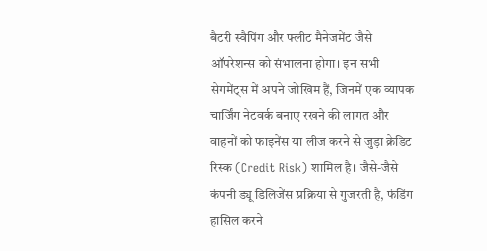बैटरी स्वैपिंग और फ्लीट मैनेजमेंट जैसे ऑपरेशन्स को संभालना होगा। इन सभी सेगमेंट्स में अपने जोखिम हैं, जिनमें एक व्यापक चार्जिंग नेटवर्क बनाए रखने की लागत और वाहनों को फाइनेंस या लीज करने से जुड़ा क्रेडिट रिस्क (Credit Risk) शामिल है। जैसे-जैसे कंपनी ड्यू डिलिजेंस प्रक्रिया से गुजरती है, फंडिंग हासिल करने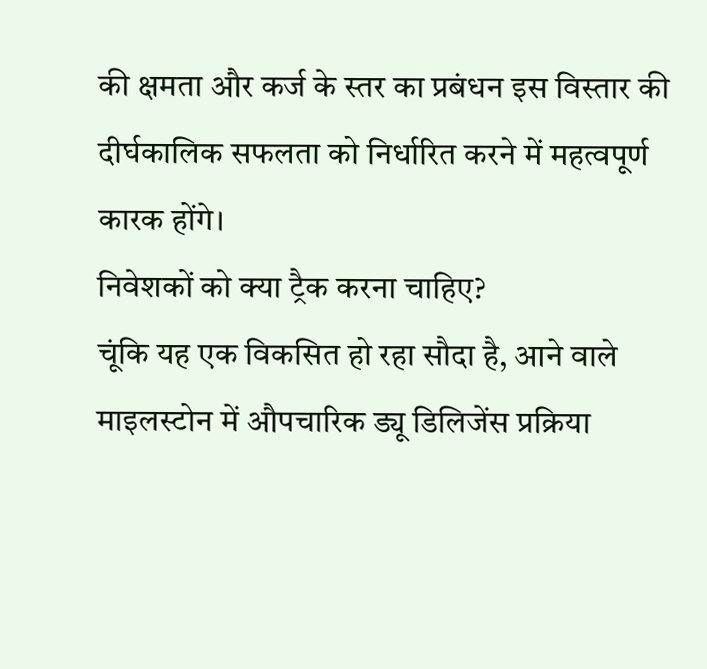की क्षमता और कर्ज के स्तर का प्रबंधन इस विस्तार की दीर्घकालिक सफलता को निर्धारित करने में महत्वपूर्ण कारक होंगे।
निवेशकों को क्या ट्रैक करना चाहिए?
चूंकि यह एक विकसित हो रहा सौदा है, आने वाले माइलस्टोन में औपचारिक ड्यू डिलिजेंस प्रक्रिया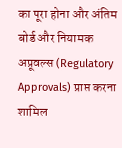का पूरा होना और अंतिम बोर्ड और नियामक अप्रूवल्स (Regulatory Approvals) प्राप्त करना शामिल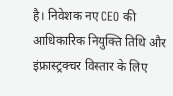है। निवेशक नए CEO की आधिकारिक नियुक्ति तिथि और इंफ्रास्ट्रक्चर विस्तार के लिए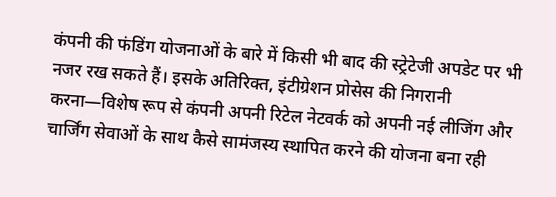कंपनी की फंडिंग योजनाओं के बारे में किसी भी बाद की स्ट्रेटेजी अपडेट पर भी नजर रख सकते हैं। इसके अतिरिक्त, इंटीग्रेशन प्रोसेस की निगरानी करना—विशेष रूप से कंपनी अपनी रिटेल नेटवर्क को अपनी नई लीजिंग और चार्जिंग सेवाओं के साथ कैसे सामंजस्य स्थापित करने की योजना बना रही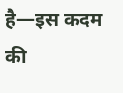है—इस कदम की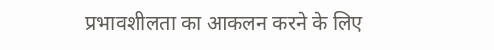प्रभावशीलता का आकलन करने के लिए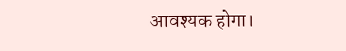आवश्यक होगा।